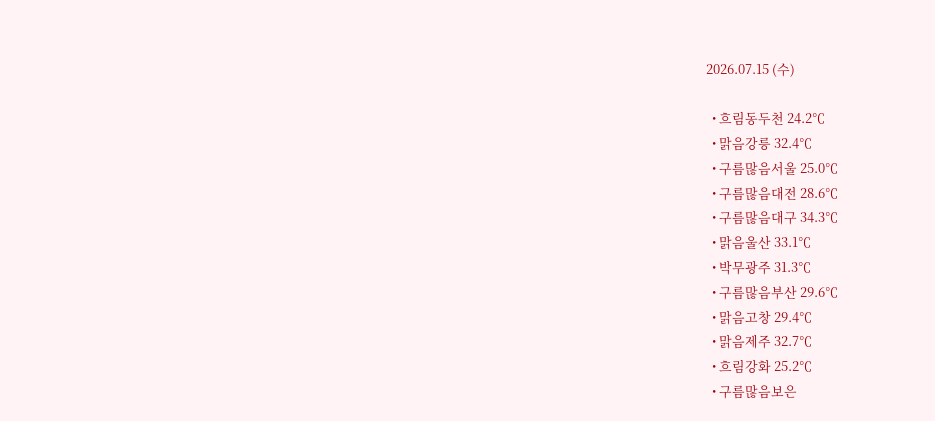2026.07.15 (수)

  • 흐림동두천 24.2℃
  • 맑음강릉 32.4℃
  • 구름많음서울 25.0℃
  • 구름많음대전 28.6℃
  • 구름많음대구 34.3℃
  • 맑음울산 33.1℃
  • 박무광주 31.3℃
  • 구름많음부산 29.6℃
  • 맑음고창 29.4℃
  • 맑음제주 32.7℃
  • 흐림강화 25.2℃
  • 구름많음보은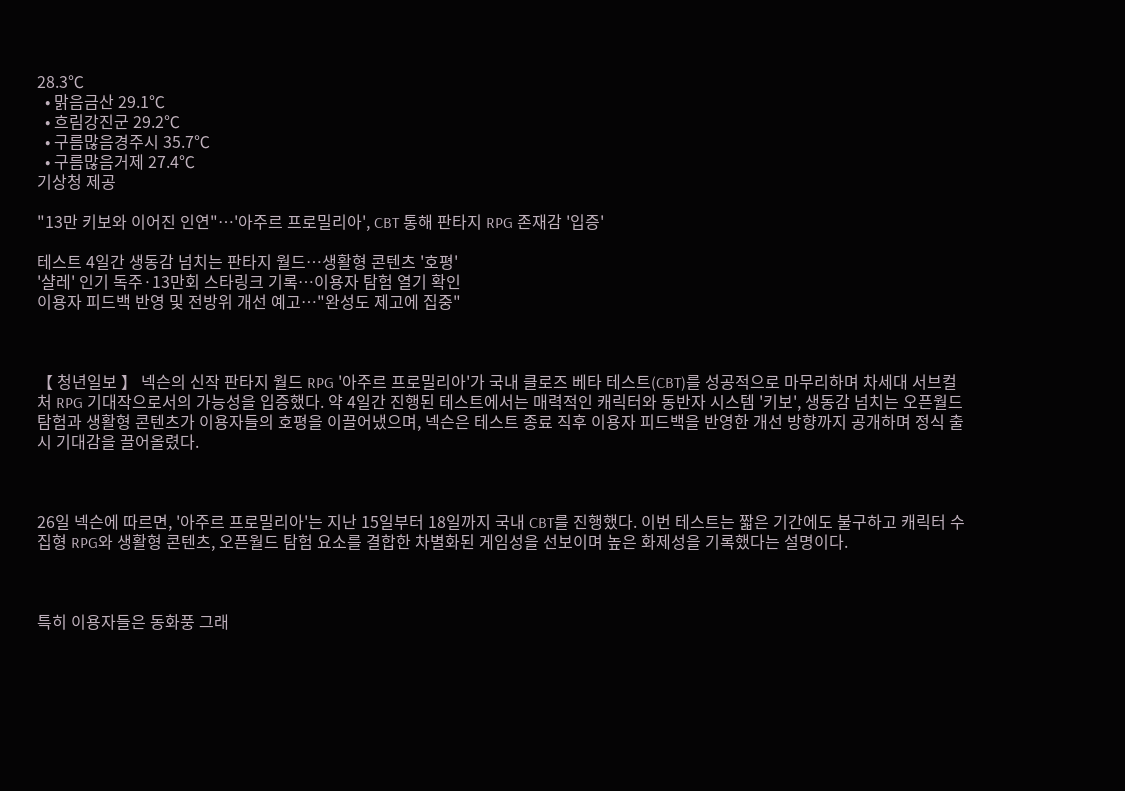28.3℃
  • 맑음금산 29.1℃
  • 흐림강진군 29.2℃
  • 구름많음경주시 35.7℃
  • 구름많음거제 27.4℃
기상청 제공

"13만 키보와 이어진 인연"…'아주르 프로밀리아', CBT 통해 판타지 RPG 존재감 '입증'

테스트 4일간 생동감 넘치는 판타지 월드…생활형 콘텐츠 '호평'
'샬레' 인기 독주·13만회 스타링크 기록…이용자 탐험 열기 확인
이용자 피드백 반영 및 전방위 개선 예고…"완성도 제고에 집중"



【 청년일보 】 넥슨의 신작 판타지 월드 RPG '아주르 프로밀리아'가 국내 클로즈 베타 테스트(CBT)를 성공적으로 마무리하며 차세대 서브컬처 RPG 기대작으로서의 가능성을 입증했다. 약 4일간 진행된 테스트에서는 매력적인 캐릭터와 동반자 시스템 '키보', 생동감 넘치는 오픈월드 탐험과 생활형 콘텐츠가 이용자들의 호평을 이끌어냈으며, 넥슨은 테스트 종료 직후 이용자 피드백을 반영한 개선 방향까지 공개하며 정식 출시 기대감을 끌어올렸다.



26일 넥슨에 따르면, '아주르 프로밀리아'는 지난 15일부터 18일까지 국내 CBT를 진행했다. 이번 테스트는 짧은 기간에도 불구하고 캐릭터 수집형 RPG와 생활형 콘텐츠, 오픈월드 탐험 요소를 결합한 차별화된 게임성을 선보이며 높은 화제성을 기록했다는 설명이다.



특히 이용자들은 동화풍 그래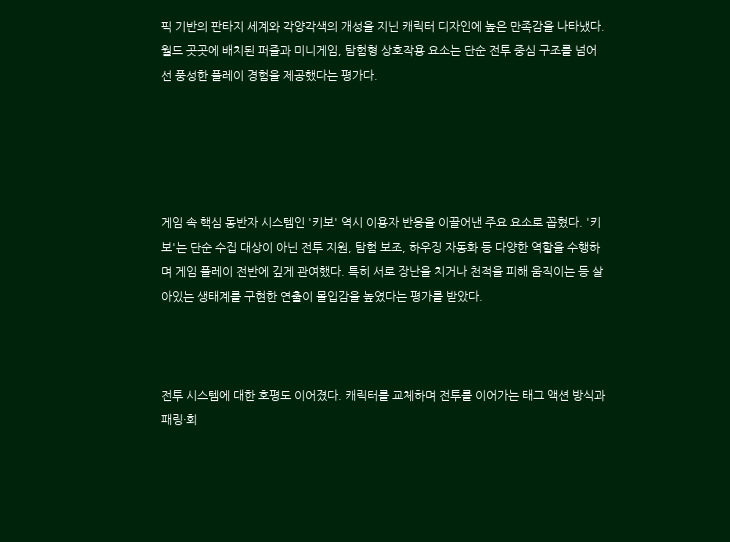픽 기반의 판타지 세계와 각양각색의 개성을 지닌 캐릭터 디자인에 높은 만족감을 나타냈다. 월드 곳곳에 배치된 퍼즐과 미니게임, 탐험형 상호작용 요소는 단순 전투 중심 구조를 넘어선 풍성한 플레이 경험을 제공했다는 평가다.





게임 속 핵심 동반자 시스템인 '키보' 역시 이용자 반응을 이끌어낸 주요 요소로 꼽혔다. '키보'는 단순 수집 대상이 아닌 전투 지원, 탐험 보조, 하우징 자동화 등 다양한 역할을 수행하며 게임 플레이 전반에 깊게 관여했다. 특히 서로 장난을 치거나 천적을 피해 움직이는 등 살아있는 생태계를 구현한 연출이 몰입감을 높였다는 평가를 받았다.



전투 시스템에 대한 호평도 이어졌다. 캐릭터를 교체하며 전투를 이어가는 태그 액션 방식과 패링·회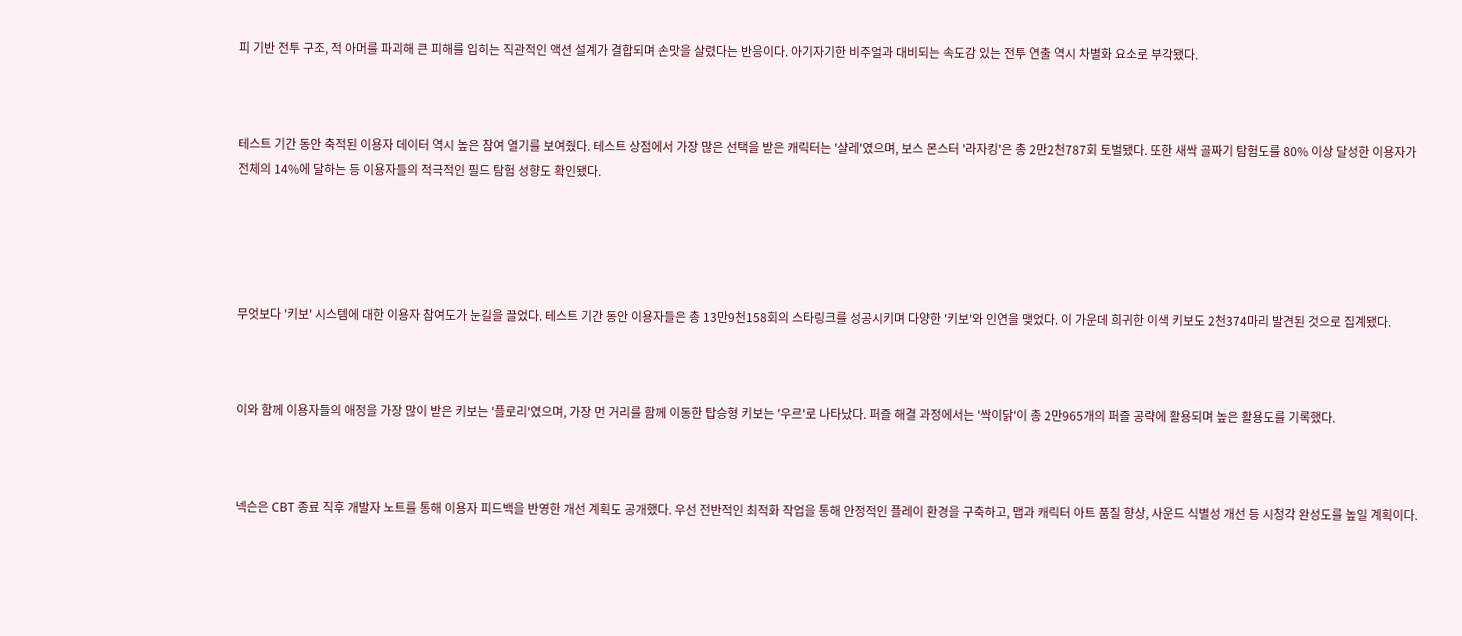피 기반 전투 구조, 적 아머를 파괴해 큰 피해를 입히는 직관적인 액션 설계가 결합되며 손맛을 살렸다는 반응이다. 아기자기한 비주얼과 대비되는 속도감 있는 전투 연출 역시 차별화 요소로 부각됐다.



테스트 기간 동안 축적된 이용자 데이터 역시 높은 참여 열기를 보여줬다. 테스트 상점에서 가장 많은 선택을 받은 캐릭터는 '샬레'였으며, 보스 몬스터 '라자킹'은 총 2만2천787회 토벌됐다. 또한 새싹 골짜기 탐험도를 80% 이상 달성한 이용자가 전체의 14%에 달하는 등 이용자들의 적극적인 필드 탐험 성향도 확인됐다.





무엇보다 '키보' 시스템에 대한 이용자 참여도가 눈길을 끌었다. 테스트 기간 동안 이용자들은 총 13만9천158회의 스타링크를 성공시키며 다양한 '키보'와 인연을 맺었다. 이 가운데 희귀한 이색 키보도 2천374마리 발견된 것으로 집계됐다.



이와 함께 이용자들의 애정을 가장 많이 받은 키보는 '플로리'였으며, 가장 먼 거리를 함께 이동한 탑승형 키보는 '우르'로 나타났다. 퍼즐 해결 과정에서는 '싹이닭'이 총 2만965개의 퍼즐 공략에 활용되며 높은 활용도를 기록했다.



넥슨은 CBT 종료 직후 개발자 노트를 통해 이용자 피드백을 반영한 개선 계획도 공개했다. 우선 전반적인 최적화 작업을 통해 안정적인 플레이 환경을 구축하고, 맵과 캐릭터 아트 품질 향상, 사운드 식별성 개선 등 시청각 완성도를 높일 계획이다.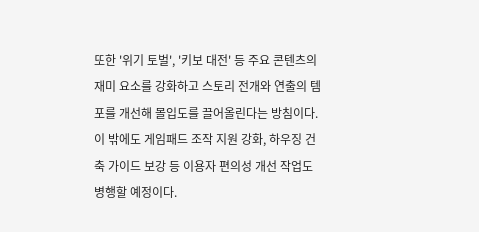또한 '위기 토벌', '키보 대전' 등 주요 콘텐츠의 재미 요소를 강화하고 스토리 전개와 연출의 템포를 개선해 몰입도를 끌어올린다는 방침이다. 이 밖에도 게임패드 조작 지원 강화, 하우징 건축 가이드 보강 등 이용자 편의성 개선 작업도 병행할 예정이다.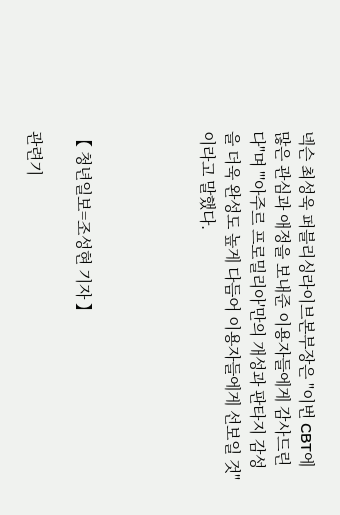넥슨 최성욱 퍼블리싱라이브본부장은 "이번 CBT에 많은 관심과 애정을 보내준 이용자들에게 감사드린다"며 "'아주르 프로밀리아'만의 개성과 판타지 감성을 더욱 완성도 높게 다듬어 이용자들에게 선보일 것"이라고 말했다.




【 청년일보=조성현 기자 】

관련기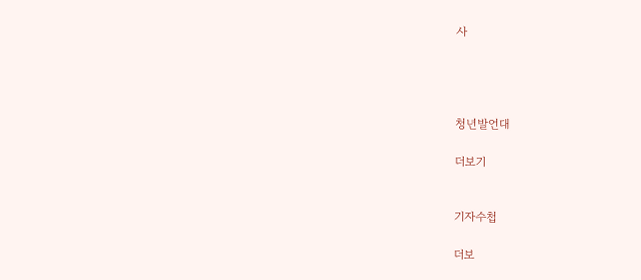사




청년발언대

더보기


기자수첩

더보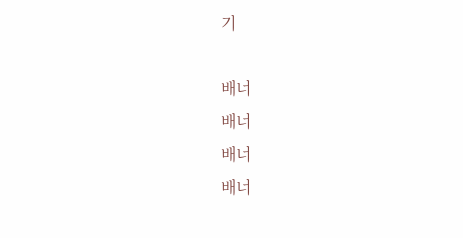기

배너
배너
배너
배너